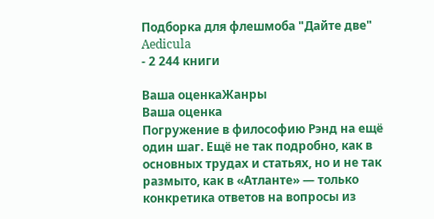Подборка для флешмоба "Дайте две"
Aedicula
- 2 244 книги

Ваша оценкаЖанры
Ваша оценка
Погружение в философию Рэнд на ещё один шаг. Ещё не так подробно, как в основных трудах и статьях, но и не так размыто, как в «Атланте» — только конкретика ответов на вопросы из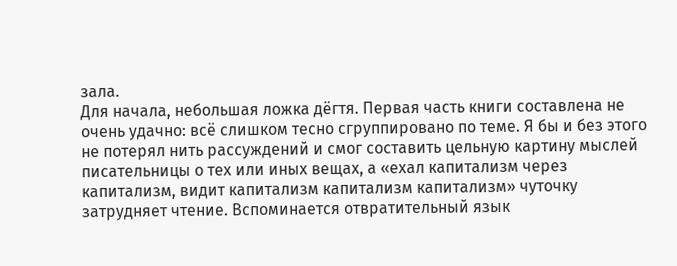зала.
Для начала, небольшая ложка дёгтя. Первая часть книги составлена не очень удачно: всё слишком тесно сгруппировано по теме. Я бы и без этого не потерял нить рассуждений и смог составить цельную картину мыслей писательницы о тех или иных вещах, а «ехал капитализм через капитализм, видит капитализм капитализм капитализм» чуточку затрудняет чтение. Вспоминается отвратительный язык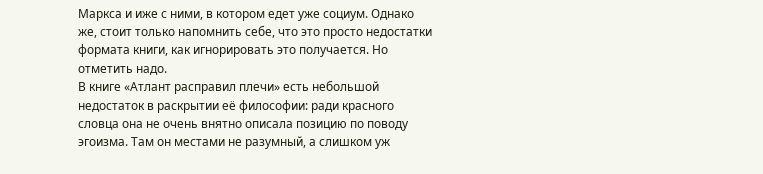Маркса и иже с ними, в котором едет уже социум. Однако же, стоит только напомнить себе, что это просто недостатки формата книги, как игнорировать это получается. Но отметить надо.
В книге «Атлант расправил плечи» есть небольшой недостаток в раскрытии её философии: ради красного словца она не очень внятно описала позицию по поводу эгоизма. Там он местами не разумный, а слишком уж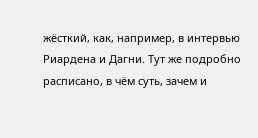жёсткий, как, например, в интервью Риардена и Дагни. Тут же подробно расписано, в чём суть, зачем и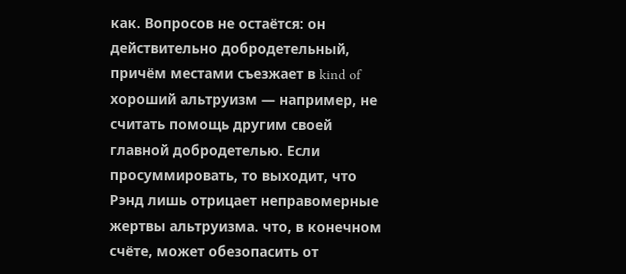как. Вопросов не остаётся: он действительно добродетельный, причём местами съезжает в kind of хороший альтруизм — например, не считать помощь другим своей главной добродетелью. Если просуммировать, то выходит, что Рэнд лишь отрицает неправомерные жертвы альтруизма. что, в конечном счёте, может обезопасить от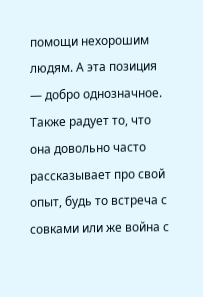помощи нехорошим людям. А эта позиция — добро однозначное.
Также радует то, что она довольно часто рассказывает про свой опыт, будь то встреча с совками или же война с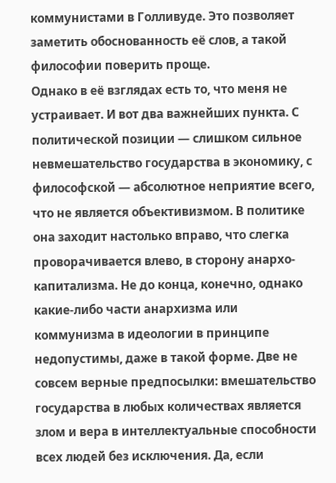коммунистами в Голливуде. Это позволяет заметить обоснованность её слов, а такой философии поверить проще.
Однако в её взглядах есть то, что меня не устраивает. И вот два важнейших пункта. С политической позиции — слишком сильное невмешательство государства в экономику, с философской — абсолютное неприятие всего, что не является объективизмом. В политике она заходит настолько вправо, что слегка проворачивается влево, в сторону анархо-капитализма. Не до конца, конечно, однако какие-либо части анархизма или коммунизма в идеологии в принципе недопустимы, даже в такой форме. Две не совсем верные предпосылки: вмешательство государства в любых количествах является злом и вера в интеллектуальные способности всех людей без исключения. Да, если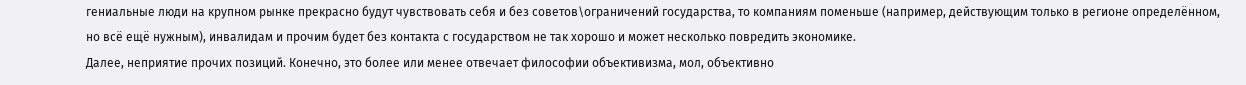гениальные люди на крупном рынке прекрасно будут чувствовать себя и без советов\ограничений государства, то компаниям поменьше (например, действующим только в регионе определённом, но всё ещё нужным), инвалидам и прочим будет без контакта с государством не так хорошо и может несколько повредить экономике.
Далее, неприятие прочих позиций. Конечно, это более или менее отвечает философии объективизма, мол, объективно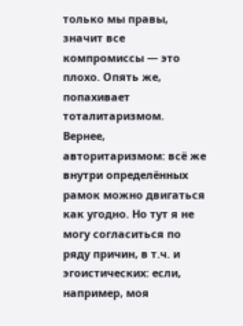только мы правы, значит все компромиссы — это плохо. Опять же, попахивает тоталитаризмом. Вернее, авторитаризмом: всё же внутри определённых рамок можно двигаться как угодно. Но тут я не могу согласиться по ряду причин, в т.ч. и эгоистических: если, например, моя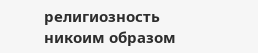религиозность никоим образом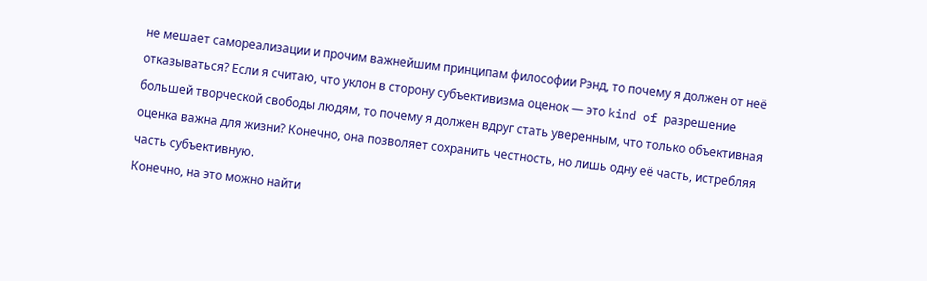не мешает самореализации и прочим важнейшим принципам философии Рэнд, то почему я должен от неё отказываться? Если я считаю, что уклон в сторону субъективизма оценок — это kind of разрешение большей творческой свободы людям, то почему я должен вдруг стать уверенным, что только объективная оценка важна для жизни? Конечно, она позволяет сохранить честность, но лишь одну её часть, истребляя часть субъективную.
Конечно, на это можно найти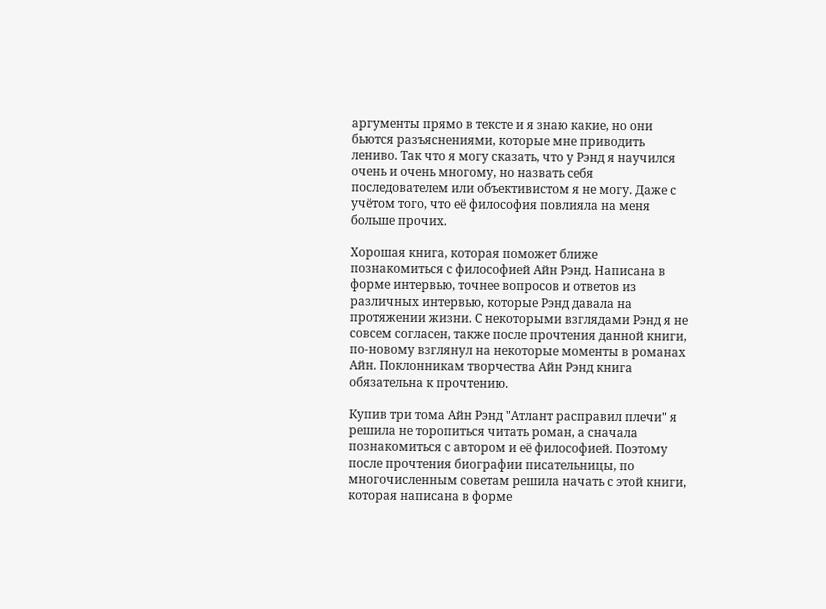аргументы прямо в тексте и я знаю какие, но они бьются разъяснениями, которые мне приводить лениво. Так что я могу сказать, что у Рэнд я научился очень и очень многому, но назвать себя последователем или объективистом я не могу. Даже с учётом того, что её философия повлияла на меня больше прочих.

Хорошая книга, которая поможет ближе познакомиться с философией Айн Рэнд. Написана в форме интервью, точнее вопросов и ответов из различных интервью, которые Рэнд давала на протяжении жизни. С некоторыми взглядами Рэнд я не совсем согласен, также после прочтения данной книги, по-новому взглянул на некоторые моменты в романах Айн. Поклонникам творчества Айн Рэнд книга обязательна к прочтению.

Купив три тома Айн Рэнд "Атлант расправил плечи" я решила не торопиться читать роман, а сначала познакомиться с автором и её философией. Поэтому после прочтения биографии писательницы, по многочисленным советам решила начать с этой книги, которая написана в форме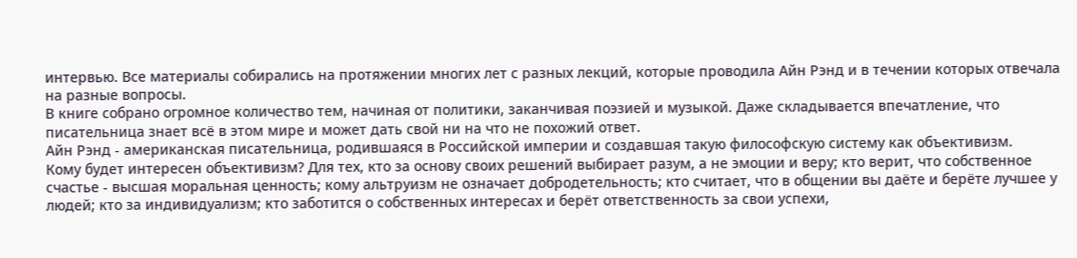интервью. Все материалы собирались на протяжении многих лет с разных лекций, которые проводила Айн Рэнд и в течении которых отвечала на разные вопросы.
В книге собрано огромное количество тем, начиная от политики, заканчивая поэзией и музыкой. Даже складывается впечатление, что писательница знает всё в этом мире и может дать свой ни на что не похожий ответ.
Айн Рэнд - американская писательница, родившаяся в Российской империи и создавшая такую философскую систему как объективизм.
Кому будет интересен объективизм? Для тех, кто за основу своих решений выбирает разум, а не эмоции и веру; кто верит, что собственное счастье - высшая моральная ценность; кому альтруизм не означает добродетельность; кто считает, что в общении вы даёте и берёте лучшее у людей; кто за индивидуализм; кто заботится о собственных интересах и берёт ответственность за свои успехи,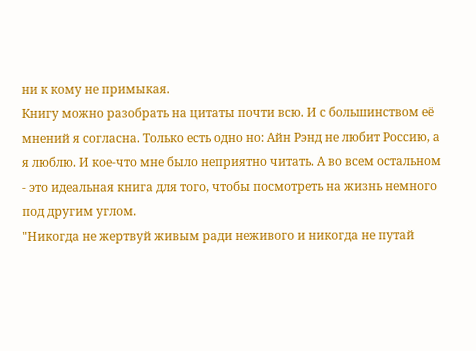ни к кому не примыкая.
Книгу можно разобрать на цитаты почти всю. И с большинством её мнений я согласна. Только есть одно но: Айн Рэнд не любит Россию, а я люблю. И кое-что мне было неприятно читать. А во всем остальном - это идеальная книга для того, чтобы посмотреть на жизнь немного под другим углом.
"Никогда не жертвуй живым ради неживого и никогда не путай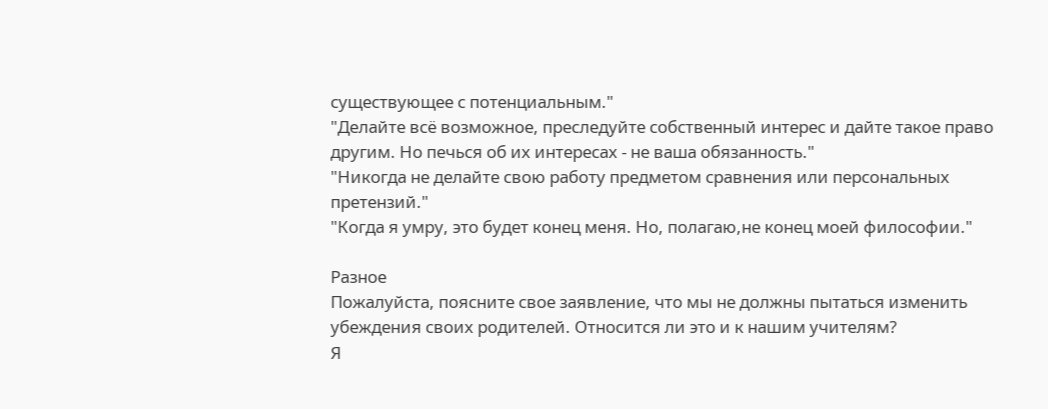существующее с потенциальным."
"Делайте всё возможное, преследуйте собственный интерес и дайте такое право другим. Но печься об их интересах - не ваша обязанность."
"Никогда не делайте свою работу предметом сравнения или персональных претензий."
"Когда я умру, это будет конец меня. Но, полагаю,не конец моей философии."

Разное
Пожалуйста, поясните свое заявление, что мы не должны пытаться изменить убеждения своих родителей. Относится ли это и к нашим учителям?
Я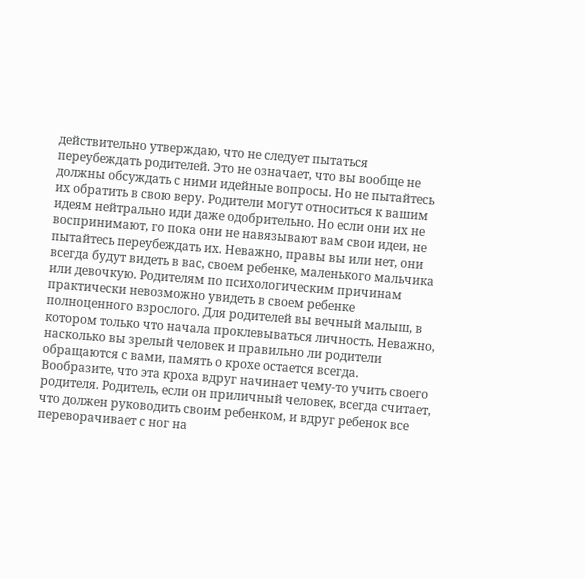действительно утверждаю, что не следует пытаться переубеждать родителей. Это не означает, что вы вообще не должны обсуждать с ними идейные вопросы. Но не пытайтесь их обратить в свою веру. Родители могут относиться к вашим идеям нейтрально иди даже одобрительно. Но если они их не воспринимают, го пока они не навязывают вам свои идеи, не пытайтесь переубеждать их. Неважно, правы вы или нет, они всегда будут видеть в вас, своем ребенке, маленького мальчика или девочкую. Родителям по психологическим причинам практически невозможно увидеть в своем ребенке полноценного взрослого. Для родителей вы вечный малыш, в котором только что начала проклевываться личность. Неважно, насколько вы зрелый человек и правильно ли родители обращаются с вами, память о крохе остается всегда. Вообразите, что эта кроха вдруг начинает чему-то учить своего родителя. Родитель, если он приличный человек, всегда считает, что должен руководить своим ребенком, и вдруг ребенок все переворачивает с ног на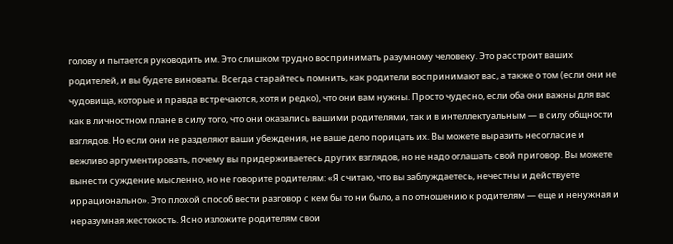голову и пытается руководить им. Это слишком трудно воспринимать разумному человеку. Это расстроит ваших родителей, и вы будете виноваты. Всегда старайтесь помнить, как родители воспринимают вас, а также о том (если они не чудовища, которые и правда встречаются, хотя и редко), что они вам нужны. Просто чудесно, если оба они важны для вас как в личностном плане в силу того, что они оказались вашими родителями, так и в интеллектуальным — в силу общности взглядов. Но если они не разделяют ваши убеждения, не ваше дело порицать их. Вы можете выразить несогласие и вежливо аргументировать, почему вы придерживаетесь других взглядов, но не надо оглашать свой приговор. Вы можете вынести суждение мысленно, но не говорите родителям: «Я считаю, что вы заблуждаетесь, нечестны и действуете иррационально». Это плохой способ вести разговор с кем бы то ни было, а по отношению к родителям — еще и ненужная и неразумная жестокость. Ясно изложите родителям свои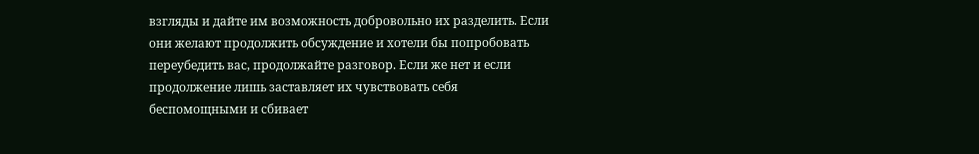взгляды и дайте им возможность добровольно их разделить. Если они желают продолжить обсуждение и хотели бы попробовать переубедить вас, продолжайте разговор. Если же нет и если продолжение лишь заставляет их чувствовать себя беспомощными и сбивает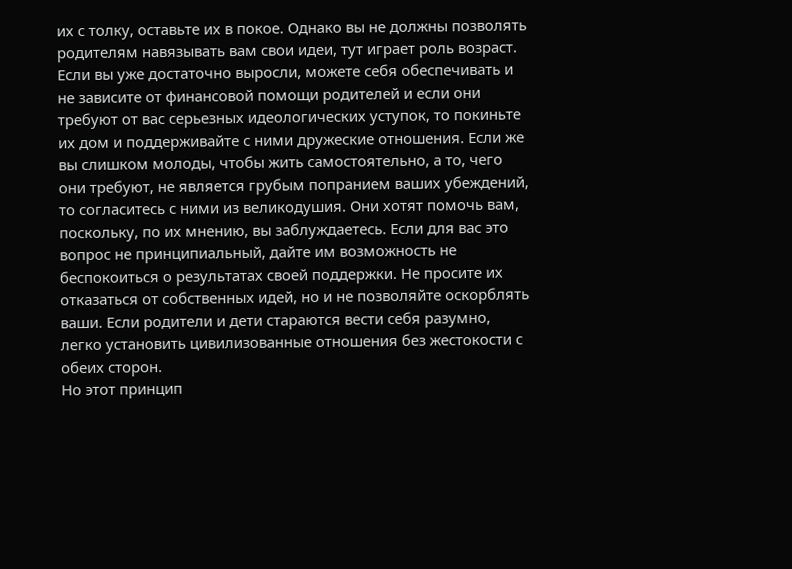их с толку, оставьте их в покое. Однако вы не должны позволять родителям навязывать вам свои идеи, тут играет роль возраст. Если вы уже достаточно выросли, можете себя обеспечивать и не зависите от финансовой помощи родителей и если они требуют от вас серьезных идеологических уступок, то покиньте их дом и поддерживайте с ними дружеские отношения. Если же вы слишком молоды, чтобы жить самостоятельно, а то, чего они требуют, не является грубым попранием ваших убеждений, то согласитесь с ними из великодушия. Они хотят помочь вам, поскольку, по их мнению, вы заблуждаетесь. Если для вас это вопрос не принципиальный, дайте им возможность не беспокоиться о результатах своей поддержки. Не просите их отказаться от собственных идей, но и не позволяйте оскорблять ваши. Если родители и дети стараются вести себя разумно, легко установить цивилизованные отношения без жестокости с обеих сторон.
Но этот принцип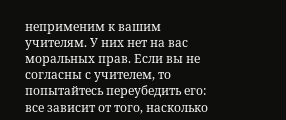неприменим к вашим учителям. У них нет на вас моральных прав. Если вы не согласны с учителем, то попытайтесь переубедить его: все зависит от того, насколько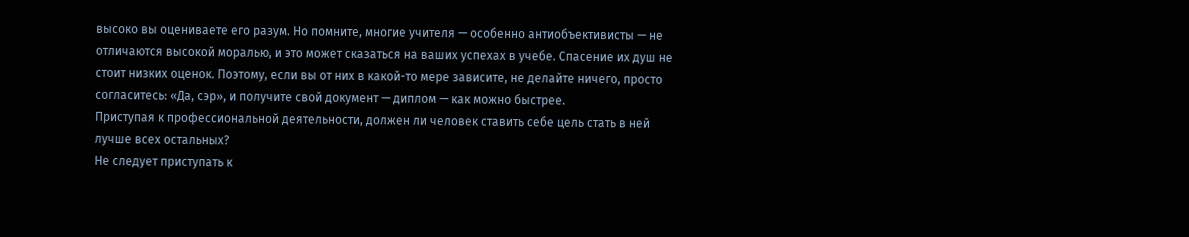высоко вы оцениваете его разум. Но помните, многие учителя — особенно антиобъективисты — не отличаются высокой моралью, и это может сказаться на ваших успехах в учебе. Спасение их душ не стоит низких оценок. Поэтому, если вы от них в какой-то мере зависите, не делайте ничего, просто согласитесь: «Да, сэр», и получите свой документ — диплом — как можно быстрее.
Приступая к профессиональной деятельности, должен ли человек ставить себе цель стать в ней лучше всех остальных?
Не следует приступать к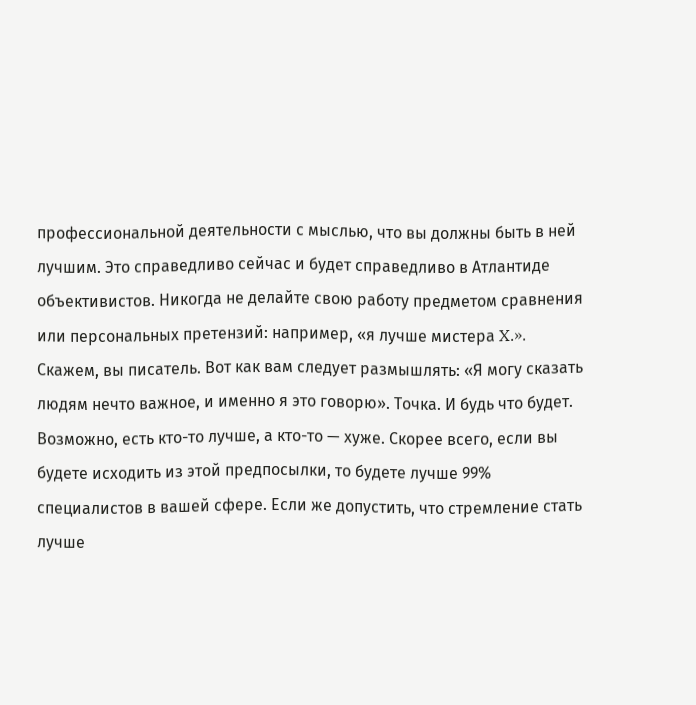профессиональной деятельности с мыслью, что вы должны быть в ней лучшим. Это справедливо сейчас и будет справедливо в Атлантиде объективистов. Никогда не делайте свою работу предметом сравнения или персональных претензий: например, «я лучше мистера X.». Скажем, вы писатель. Вот как вам следует размышлять: «Я могу сказать людям нечто важное, и именно я это говорю». Точка. И будь что будет. Возможно, есть кто-то лучше, а кто-то — хуже. Скорее всего, если вы будете исходить из этой предпосылки, то будете лучше 99% специалистов в вашей сфере. Если же допустить, что стремление стать лучше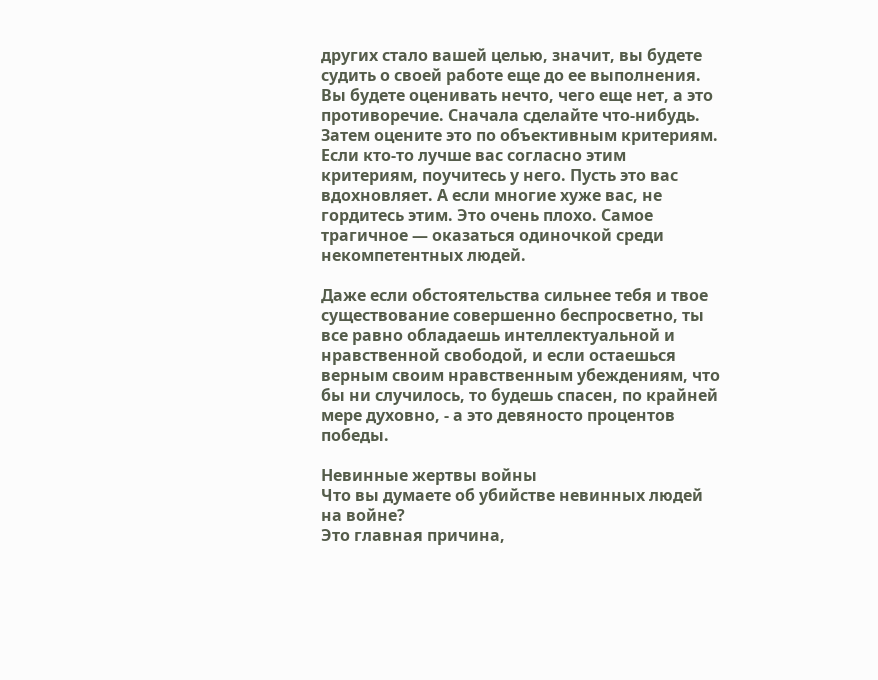других стало вашей целью, значит, вы будете судить о своей работе еще до ее выполнения. Вы будете оценивать нечто, чего еще нет, а это противоречие. Сначала сделайте что-нибудь. Затем оцените это по объективным критериям. Если кто-то лучше вас согласно этим критериям, поучитесь у него. Пусть это вас вдохновляет. А если многие хуже вас, не гордитесь этим. Это очень плохо. Самое трагичное — оказаться одиночкой среди некомпетентных людей.

Даже если обстоятельства сильнее тебя и твое существование совершенно беспросветно, ты все равно обладаешь интеллектуальной и нравственной свободой, и если остаешься верным своим нравственным убеждениям, что бы ни случилось, то будешь спасен, по крайней мере духовно, - а это девяносто процентов победы.

Невинные жертвы войны
Что вы думаете об убийстве невинных людей на войне?
Это главная причина,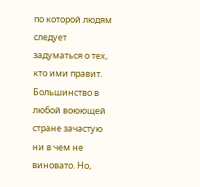по которой людям следует задуматься о тех, кто ими правит. Большинство в любой воюющей стране зачастую ни в чем не виновато. Но,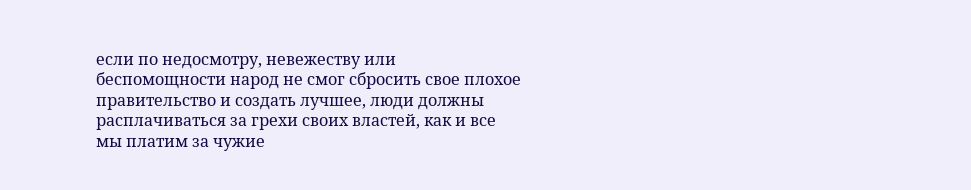если по недосмотру, невежеству или беспомощности народ не смог сбросить свое плохое правительство и создать лучшее, люди должны расплачиваться за грехи своих властей, как и все мы платим за чужие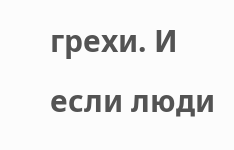грехи. И если люди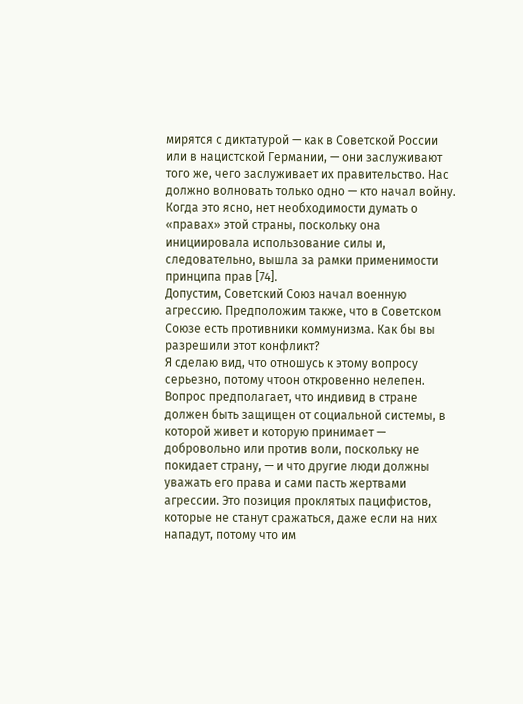мирятся с диктатурой — как в Советской России или в нацистской Германии, — они заслуживают того же, чего заслуживает их правительство. Нас должно волновать только одно — кто начал войну. Когда это ясно, нет необходимости думать о «правах» этой страны, поскольку она инициировала использование силы и, следовательно, вышла за рамки применимости принципа прав [74].
Допустим, Советский Союз начал военную агрессию. Предположим также, что в Советском Союзе есть противники коммунизма. Как бы вы разрешили этот конфликт?
Я сделаю вид, что отношусь к этому вопросу серьезно, потому чтоон откровенно нелепен. Вопрос предполагает, что индивид в стране должен быть защищен от социальной системы, в которой живет и которую принимает — добровольно или против воли, поскольку не покидает страну, — и что другие люди должны уважать его права и сами пасть жертвами агрессии. Это позиция проклятых пацифистов, которые не станут сражаться, даже если на них нападут, потому что им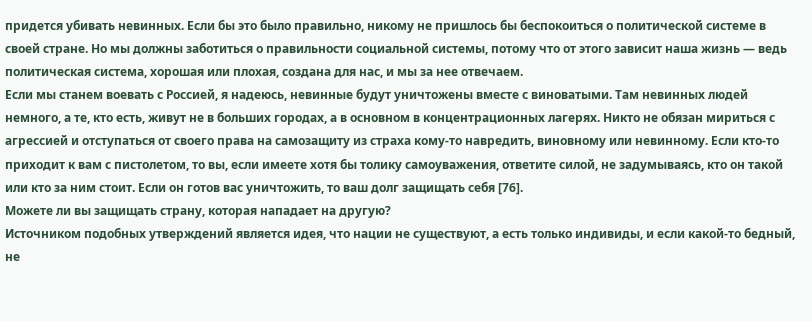придется убивать невинных. Если бы это было правильно, никому не пришлось бы беспокоиться о политической системе в своей стране. Но мы должны заботиться о правильности социальной системы, потому что от этого зависит наша жизнь — ведь политическая система, хорошая или плохая, создана для нас, и мы за нее отвечаем.
Если мы станем воевать с Россией, я надеюсь, невинные будут уничтожены вместе с виноватыми. Там невинных людей немного, а те, кто есть, живут не в больших городах, а в основном в концентрационных лагерях. Никто не обязан мириться с агрессией и отступаться от своего права на самозащиту из страха кому-то навредить, виновному или невинному. Если кто-то приходит к вам с пистолетом, то вы, если имеете хотя бы толику самоуважения, ответите силой, не задумываясь, кто он такой или кто за ним стоит. Если он готов вас уничтожить, то ваш долг защищать себя [76].
Можете ли вы защищать страну, которая нападает на другую?
Источником подобных утверждений является идея, что нации не существуют, а есть только индивиды, и если какой-то бедный, не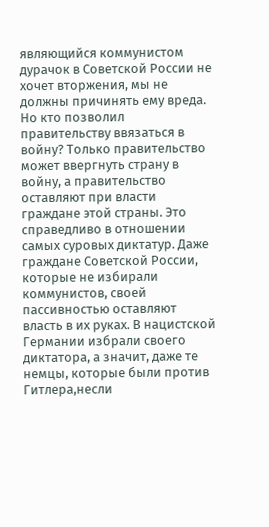являющийся коммунистом дурачок в Советской России не хочет вторжения, мы не должны причинять ему вреда. Но кто позволил правительству ввязаться в войну? Только правительство может ввергнуть страну в войну, а правительство оставляют при власти граждане этой страны. Это справедливо в отношении самых суровых диктатур. Даже граждане Советской России, которые не избирали коммунистов, своей пассивностью оставляют власть в их руках. В нацистской Германии избрали своего диктатора, а значит, даже те немцы, которые были против Гитлера,несли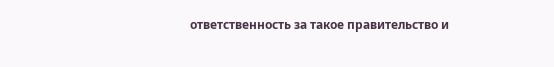ответственность за такое правительство и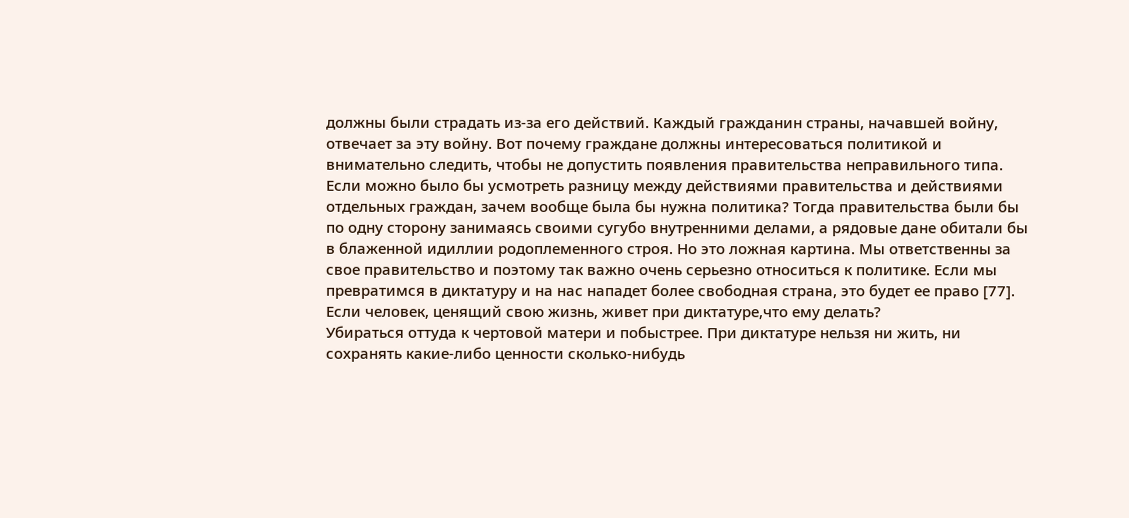должны были страдать из-за его действий. Каждый гражданин страны, начавшей войну, отвечает за эту войну. Вот почему граждане должны интересоваться политикой и внимательно следить, чтобы не допустить появления правительства неправильного типа. Если можно было бы усмотреть разницу между действиями правительства и действиями отдельных граждан, зачем вообще была бы нужна политика? Тогда правительства были бы по одну сторону занимаясь своими сугубо внутренними делами, а рядовые дане обитали бы в блаженной идиллии родоплеменного строя. Но это ложная картина. Мы ответственны за свое правительство и поэтому так важно очень серьезно относиться к политике. Если мы превратимся в диктатуру и на нас нападет более свободная страна, это будет ее право [77].
Если человек, ценящий свою жизнь, живет при диктатуре,что ему делать?
Убираться оттуда к чертовой матери и побыстрее. При диктатуре нельзя ни жить, ни сохранять какие-либо ценности сколько-нибудь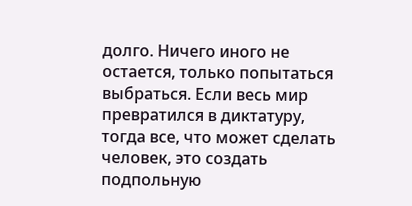долго. Ничего иного не остается, только попытаться выбраться. Если весь мир превратился в диктатуру, тогда все, что может сделать человек, это создать подпольную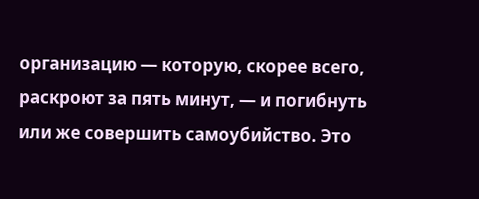организацию — которую, скорее всего, раскроют за пять минут, — и погибнуть или же совершить самоубийство. Это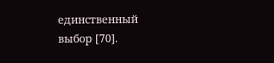единственный выбор [70].